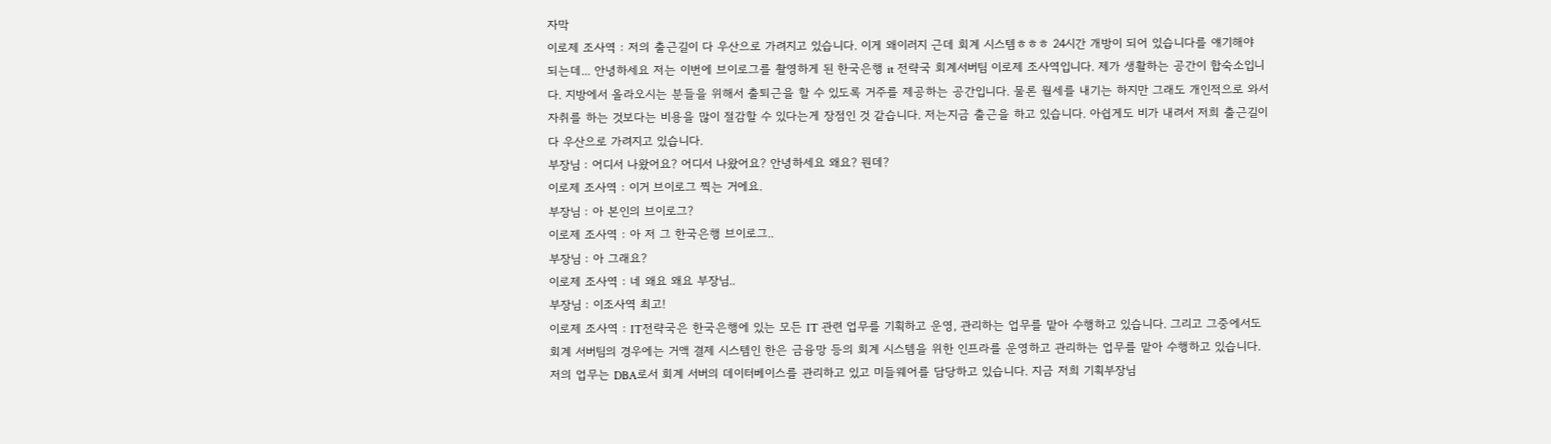자막
이로제 조사역 : 저의 출근길이 다 우산으로 가려지고 있습니다. 이게 왜이러지 근데 회계 시스템ㅎㅎㅎ 24시간 개방이 되어 있습니다를 얘기해야 되는데... 안녕하세요 저는 이번에 브이로그를 촬영하게 된 한국은행 it 전략국 회계서버팀 이로제 조사역입니다. 제가 생활하는 공간이 합숙소입니다. 지방에서 올라오시는 분들을 위해서 출퇴근을 할 수 있도록 거주를 제공하는 공간입니다. 물론 월세를 내기는 하지만 그래도 개인적으로 와서 자취를 하는 것보다는 비용을 많이 절감할 수 있다는게 장점인 것 같습니다. 저는지금 출근을 하고 있습니다. 아쉽게도 비가 내려서 저희 출근길이 다 우산으로 가려지고 있습니다.
부장님 : 어디서 나왔어요? 어디서 나왔어요? 안녕하세요 왜요? 뭔데?
이로제 조사역 : 이거 브이로그 찍는 거에요.
부장님 : 아 본인의 브이로그?
이로제 조사역 : 아 저 그 한국은행 브이로그..
부장님 : 아 그래요?
이로제 조사역 : 네 왜요 왜요 부장님..
부장님 : 이조사역 최고!
이로제 조사역 : IT전략국은 한국은행에 있는 모든 IT 관련 업무를 기획하고 운영, 관리하는 업무를 맡아 수행하고 있습니다. 그리고 그중에서도 회계 서버팀의 경우에는 거액 결제 시스템인 한은 금융망 등의 회계 시스템을 위한 인프라를 운영하고 관리하는 업무를 맡아 수행하고 있습니다. 저의 업무는 DBA로서 회계 서버의 데이터베이스를 관리하고 있고 미들웨어를 담당하고 있습니다. 지금 저희 기획부장님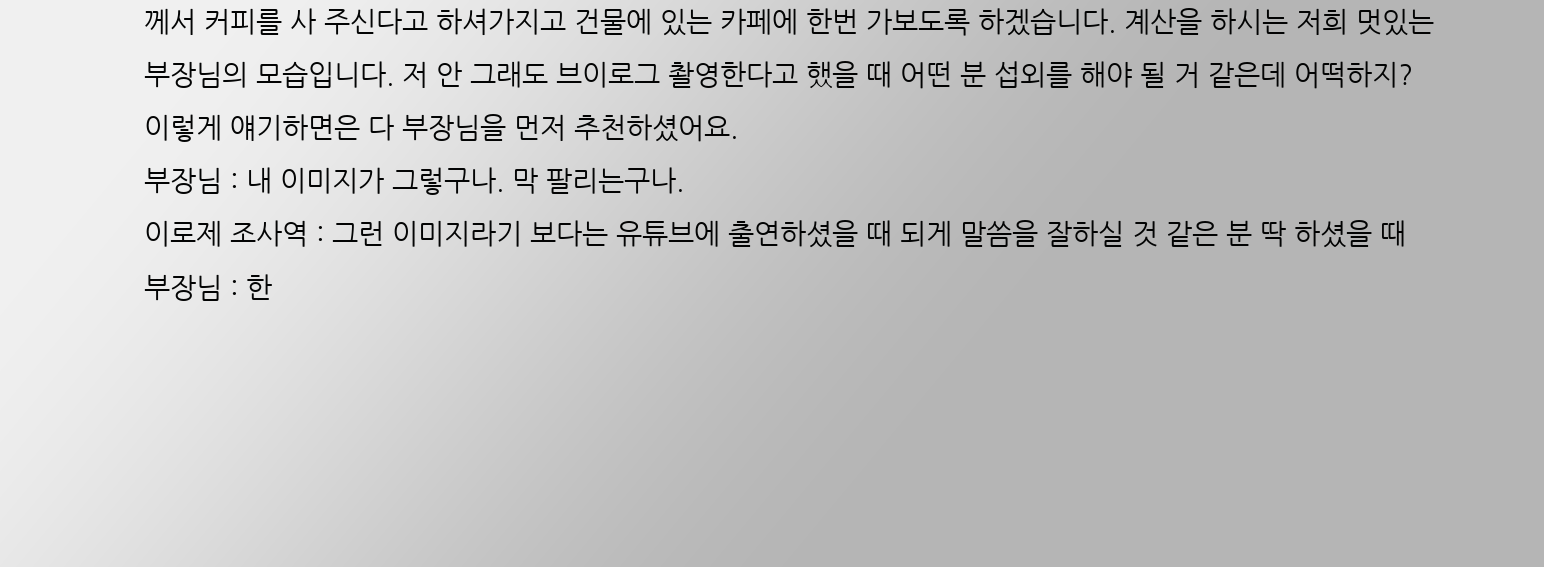께서 커피를 사 주신다고 하셔가지고 건물에 있는 카페에 한번 가보도록 하겠습니다. 계산을 하시는 저희 멋있는 부장님의 모습입니다. 저 안 그래도 브이로그 촬영한다고 했을 때 어떤 분 섭외를 해야 될 거 같은데 어떡하지? 이렇게 얘기하면은 다 부장님을 먼저 추천하셨어요.
부장님 : 내 이미지가 그렇구나. 막 팔리는구나.
이로제 조사역 : 그런 이미지라기 보다는 유튜브에 출연하셨을 때 되게 말씀을 잘하실 것 같은 분 딱 하셨을 때
부장님 : 한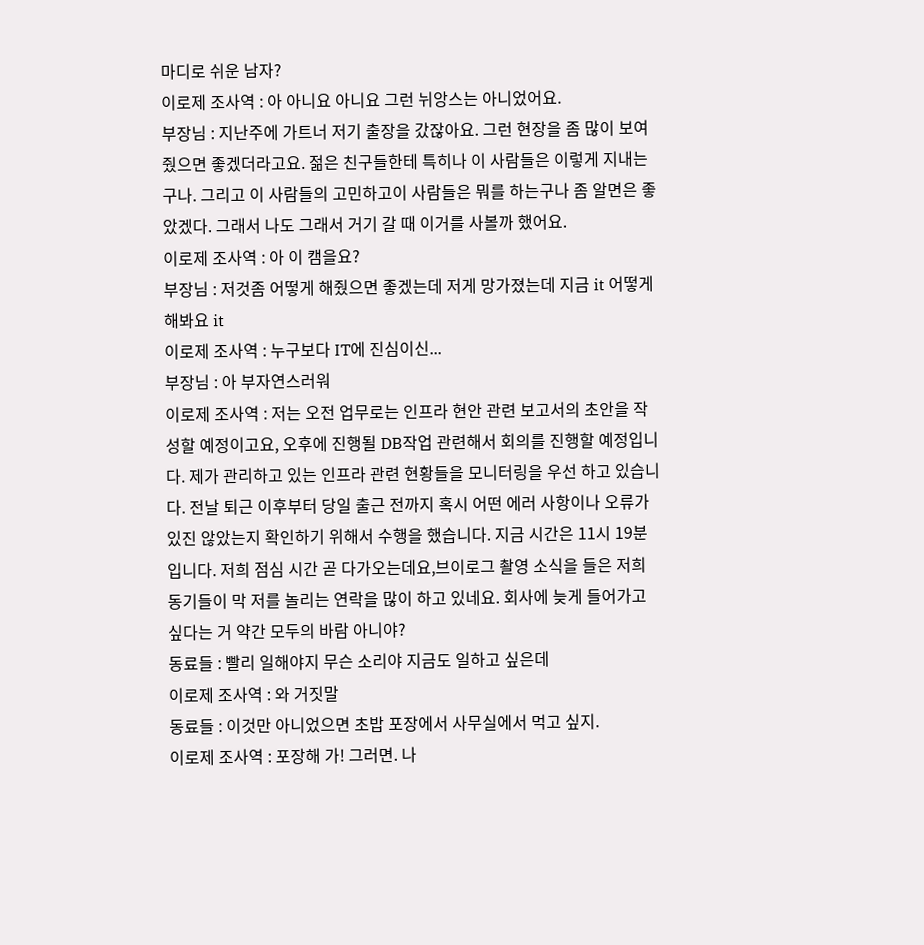마디로 쉬운 남자?
이로제 조사역 : 아 아니요 아니요 그런 뉘앙스는 아니었어요.
부장님 : 지난주에 가트너 저기 출장을 갔잖아요. 그런 현장을 좀 많이 보여줬으면 좋겠더라고요. 젊은 친구들한테 특히나 이 사람들은 이렇게 지내는구나. 그리고 이 사람들의 고민하고이 사람들은 뭐를 하는구나 좀 알면은 좋았겠다. 그래서 나도 그래서 거기 갈 때 이거를 사볼까 했어요.
이로제 조사역 : 아 이 캠을요?
부장님 : 저것좀 어떻게 해줬으면 좋겠는데 저게 망가졌는데 지금 it 어떻게 해봐요 it
이로제 조사역 : 누구보다 IT에 진심이신...
부장님 : 아 부자연스러워
이로제 조사역 : 저는 오전 업무로는 인프라 현안 관련 보고서의 초안을 작성할 예정이고요, 오후에 진행될 DB작업 관련해서 회의를 진행할 예정입니다. 제가 관리하고 있는 인프라 관련 현황들을 모니터링을 우선 하고 있습니다. 전날 퇴근 이후부터 당일 출근 전까지 혹시 어떤 에러 사항이나 오류가 있진 않았는지 확인하기 위해서 수행을 했습니다. 지금 시간은 11시 19분입니다. 저희 점심 시간 곧 다가오는데요,브이로그 촬영 소식을 들은 저희 동기들이 막 저를 놀리는 연락을 많이 하고 있네요. 회사에 늦게 들어가고 싶다는 거 약간 모두의 바람 아니야?
동료들 : 빨리 일해야지 무슨 소리야 지금도 일하고 싶은데
이로제 조사역 : 와 거짓말
동료들 : 이것만 아니었으면 초밥 포장에서 사무실에서 먹고 싶지.
이로제 조사역 : 포장해 가! 그러면. 나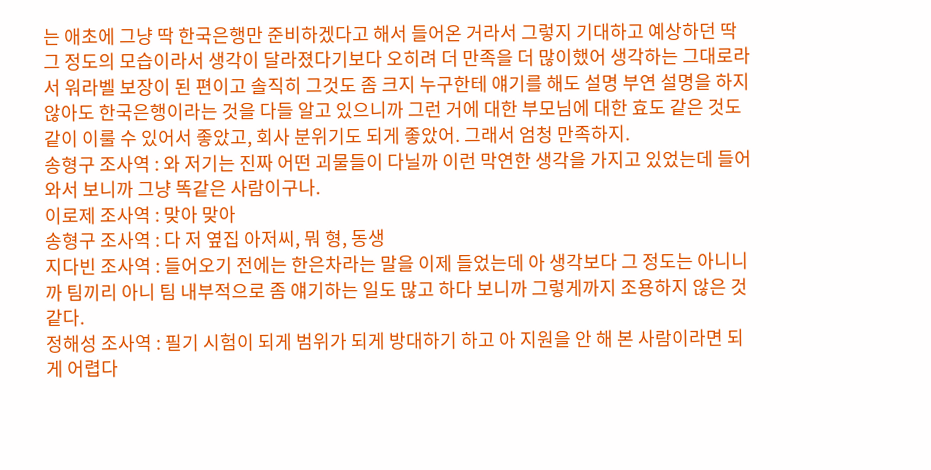는 애초에 그냥 딱 한국은행만 준비하겠다고 해서 들어온 거라서 그렇지 기대하고 예상하던 딱 그 정도의 모습이라서 생각이 달라졌다기보다 오히려 더 만족을 더 많이했어 생각하는 그대로라서 워라벨 보장이 된 편이고 솔직히 그것도 좀 크지 누구한테 얘기를 해도 설명 부연 설명을 하지 않아도 한국은행이라는 것을 다들 알고 있으니까 그런 거에 대한 부모님에 대한 효도 같은 것도 같이 이룰 수 있어서 좋았고, 회사 분위기도 되게 좋았어. 그래서 엄청 만족하지.
송형구 조사역 : 와 저기는 진짜 어떤 괴물들이 다닐까 이런 막연한 생각을 가지고 있었는데 들어와서 보니까 그냥 똑같은 사람이구나.
이로제 조사역 : 맞아 맞아
송형구 조사역 : 다 저 옆집 아저씨, 뭐 형, 동생
지다빈 조사역 : 들어오기 전에는 한은차라는 말을 이제 들었는데 아 생각보다 그 정도는 아니니까 팀끼리 아니 팀 내부적으로 좀 얘기하는 일도 많고 하다 보니까 그렇게까지 조용하지 않은 것 같다.
정해성 조사역 : 필기 시험이 되게 범위가 되게 방대하기 하고 아 지원을 안 해 본 사람이라면 되게 어렵다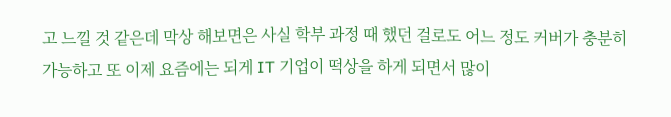고 느낄 것 같은데 막상 해보면은 사실 학부 과정 때 했던 걸로도 어느 정도 커버가 충분히 가능하고 또 이제 요즘에는 되게 IT 기업이 떡상을 하게 되면서 많이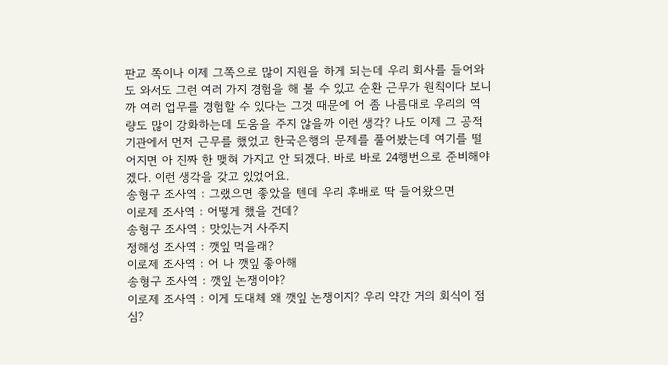판교 쪽이나 이제 그쪽으로 많이 지원을 하게 되는데 우리 회사를 들어와도 와서도 그런 여러 가지 경험을 해 볼 수 있고 순환 근무가 원칙이다 보니까 여러 업무를 경험할 수 있다는 그것 때문에 어 좀 나름대로 우리의 역량도 많이 강화하는데 도움을 주지 않을까 이런 생각? 나도 이제 그 공적 기관에서 먼저 근무를 했었고 한국은행의 문제를 풀어봤는데 여기를 떨어지면 아 진짜 한 맺혀 가지고 안 되겠다. 바로 바로 24행번으로 준비해야겠다. 이런 생각을 갖고 있었어요.
송형구 조사역 : 그랬으면 좋았을 텐데 우리 후배로 딱 들어왔으면
이로제 조사역 : 어떻게 했을 건데?
송형구 조사역 : 맛있는거 사주지
정해성 조사역 : 깻잎 먹을래?
이로제 조사역 : 어 나 깻잎 좋아해
송형구 조사역 : 깻잎 논쟁이야?
이로제 조사역 : 이게 도대체 왜 깻잎 논쟁이지? 우리 약간 거의 회식이 점심?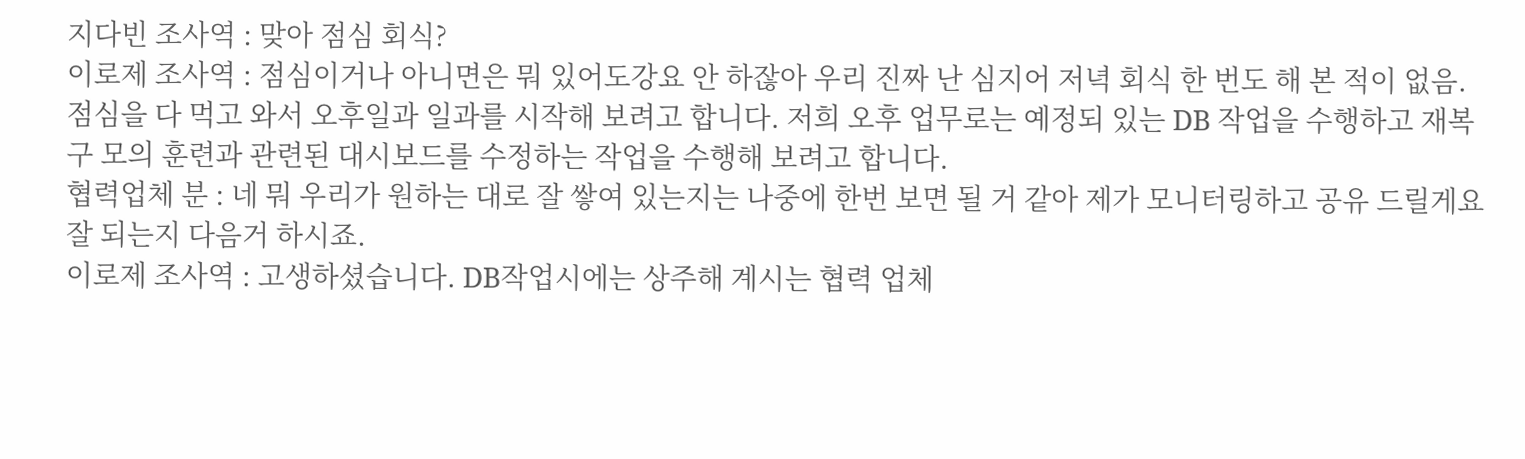지다빈 조사역 : 맞아 점심 회식?
이로제 조사역 : 점심이거나 아니면은 뭐 있어도강요 안 하잖아 우리 진짜 난 심지어 저녁 회식 한 번도 해 본 적이 없음. 점심을 다 먹고 와서 오후일과 일과를 시작해 보려고 합니다. 저희 오후 업무로는 예정되 있는 DB 작업을 수행하고 재복구 모의 훈련과 관련된 대시보드를 수정하는 작업을 수행해 보려고 합니다.
협력업체 분 : 네 뭐 우리가 원하는 대로 잘 쌓여 있는지는 나중에 한번 보면 될 거 같아 제가 모니터링하고 공유 드릴게요 잘 되는지 다음거 하시죠.
이로제 조사역 : 고생하셨습니다. DB작업시에는 상주해 계시는 협력 업체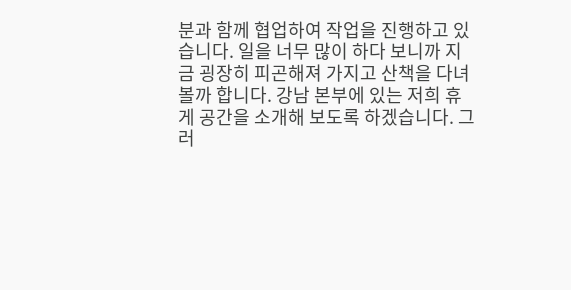분과 함께 협업하여 작업을 진행하고 있습니다. 일을 너무 많이 하다 보니까 지금 굉장히 피곤해져 가지고 산책을 다녀 볼까 합니다. 강남 본부에 있는 저희 휴게 공간을 소개해 보도록 하겠습니다. 그러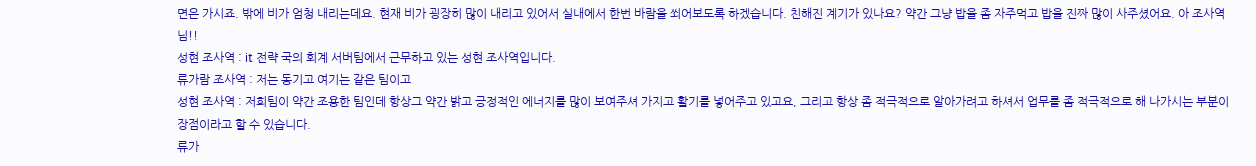면은 가시죠. 밖에 비가 엄청 내리는데요. 현재 비가 굉장히 많이 내리고 있어서 실내에서 한번 바람을 쐬어보도록 하겠습니다. 친해진 계기가 있나요? 약간 그냥 밥을 좀 자주먹고 밥을 진짜 많이 사주셨어요. 아 조사역님!!
성현 조사역 : it 전략 국의 회계 서버팀에서 근무하고 있는 성현 조사역입니다.
류가람 조사역 : 저는 동기고 여기는 같은 팀이고
성현 조사역 : 저희팀이 약간 조용한 팀인데 항상그 약간 밝고 긍정적인 에너지를 많이 보여주셔 가지고 활기를 넣어주고 있고요, 그리고 항상 좀 적극적으로 알아가려고 하셔서 업무를 좀 적극적으로 해 나가시는 부분이 장점이라고 할 수 있습니다.
류가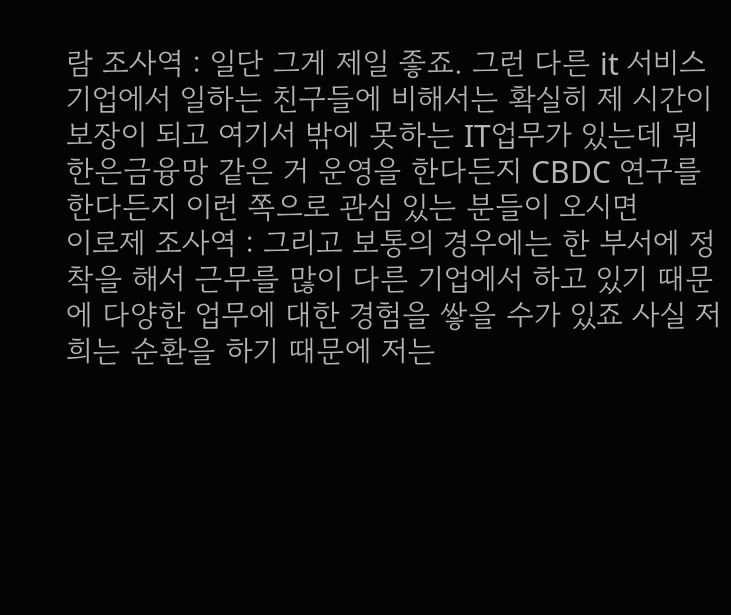람 조사역 : 일단 그게 제일 좋죠. 그런 다른 it 서비스 기업에서 일하는 친구들에 비해서는 확실히 제 시간이 보장이 되고 여기서 밖에 못하는 IT업무가 있는데 뭐 한은금융망 같은 거 운영을 한다든지 CBDC 연구를 한다든지 이런 쪽으로 관심 있는 분들이 오시면
이로제 조사역 : 그리고 보통의 경우에는 한 부서에 정착을 해서 근무를 많이 다른 기업에서 하고 있기 때문에 다양한 업무에 대한 경험을 쌓을 수가 있죠 사실 저희는 순환을 하기 때문에 저는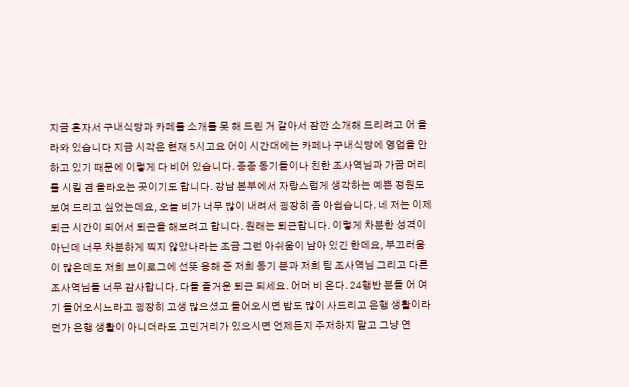지금 혼자서 구내식당과 카페를 소개를 못 해 드린 거 같아서 잠깐 소개해 드리려고 어 올라와 있습니다 지금 시각은 현재 5시고요 어이 시간대에는 카페나 구내식당에 영업을 안 하고 있기 때문에 이렇게 다 비어 있습니다. 종종 동기들이나 친한 조사역님과 가끔 머리를 시킬 겸 올라오는 곳이기도 합니다. 강남 본부에서 자랑스럽게 생각하는 예쁜 정원도 보여 드리고 싶었는데요, 오늘 비가 너무 많이 내려서 굉장히 좀 아쉽습니다. 네 저는 이제 퇴근 시간이 되어서 퇴근을 해보려고 합니다. 원래는 퇴근합니다. 이렇게 차분한 성격이 아닌데 너무 차분하게 찍지 않았나라는 조금 그런 아쉬움이 남아 있긴 한데요, 부끄러움이 많은데도 저희 브이로그에 선뜻 응해 준 저희 동기 분과 저희 팀 조사역님 그리고 다른 조사역님들 너무 감사합니다. 다들 즐거운 퇴근 되세요. 어머 비 온다. 24행반 분들 어 여기 들어오시느라고 굉장히 고생 많으셨고 들어오시면 밥도 많이 사드리고 은행 생활이라던가 은행 생활이 아니더라도 고민거리가 있으시면 언제든지 주저하지 말고 그냥 연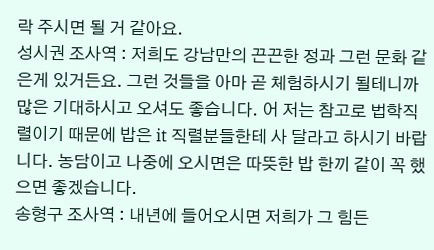락 주시면 될 거 같아요.
성시권 조사역 : 저희도 강남만의 끈끈한 정과 그런 문화 같은게 있거든요. 그런 것들을 아마 곧 체험하시기 될테니까 많은 기대하시고 오셔도 좋습니다. 어 저는 참고로 법학직렬이기 때문에 밥은 it 직렬분들한테 사 달라고 하시기 바랍니다. 농담이고 나중에 오시면은 따뜻한 밥 한끼 같이 꼭 했으면 좋겠습니다.
송형구 조사역 : 내년에 들어오시면 저희가 그 힘든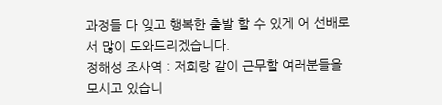과정들 다 잊고 행복한 출발 할 수 있게 어 선배로서 많이 도와드리겠습니다.
정해성 조사역 : 저희랑 같이 근무할 여러분들을 모시고 있습니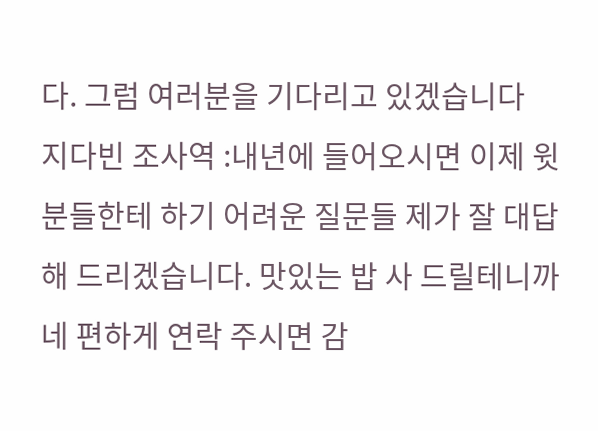다. 그럼 여러분을 기다리고 있겠습니다
지다빈 조사역 :내년에 들어오시면 이제 윗 분들한테 하기 어려운 질문들 제가 잘 대답해 드리겠습니다. 맛있는 밥 사 드릴테니까 네 편하게 연락 주시면 감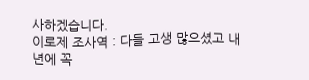사하겠습니다.
이로제 조사역 : 다들 고생 많으셨고 내년에 꼭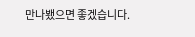만나뵀으면 좋겠습니다.